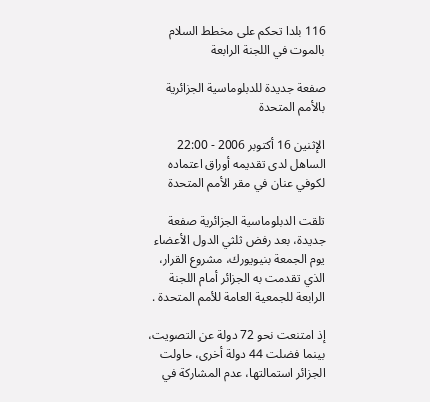116 بلدا تحكم على مخطط السلام بالموت في اللجنة الرابعة

صفعة جديدة للدبلوماسية الجزائرية بالأمم المتحدة

الإثنين 16 أكتوبر 2006 - 22:00
الساهل لدى تقديمه أوراق اعتماده لكوفي عنان في مقر الأمم المتحدة

تلقت الدبلوماسية الجزائرية صفعة جديدة، بعد رفض ثلثي الدول الأعضاء يوم الجمعة بنيويورك، مشروع القرار، الذي تقدمت به الجزائر أمام اللجنة الرابعة للجمعية العامة للأمم المتحدة .

إذ امتنعت نحو 72 دولة عن التصويت، بينما فضلت 44 دولة أخرى، حاولت الجزائر استمالتها، عدم المشاركة في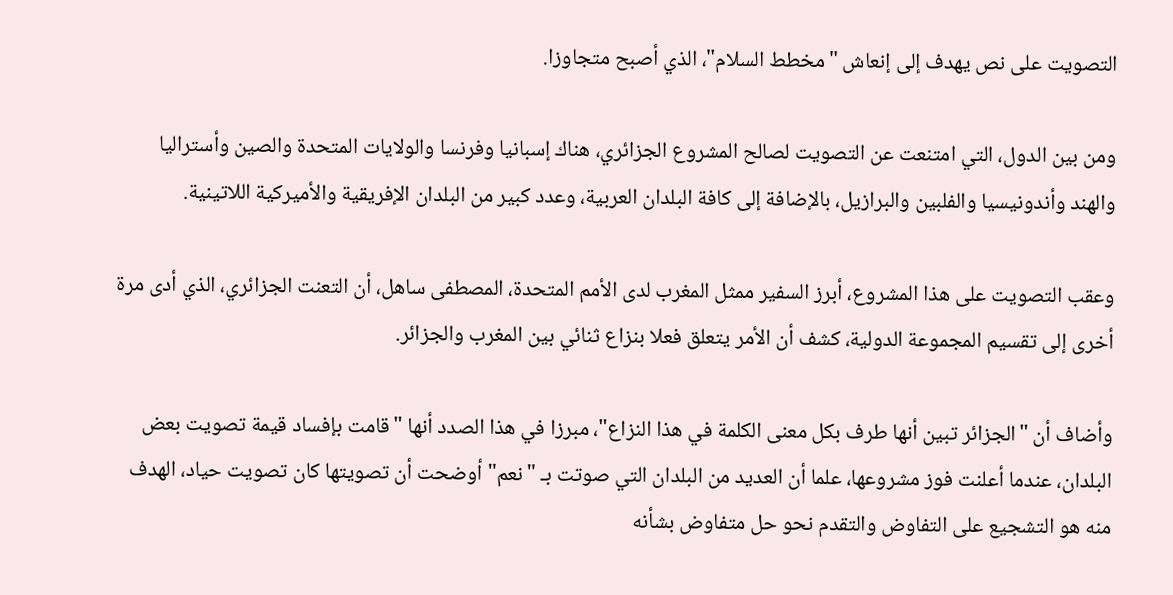التصويت على نص يهدف إلى إنعاش "مخطط السلام"، الذي أصبح متجاوزا.

ومن بين الدول، التي امتنعت عن التصويت لصالح المشروع الجزائري، هناك إسبانيا وفرنسا والولايات المتحدة والصين وأستراليا والهند وأندونيسيا والفلبين والبرازيل، بالإضافة إلى كافة البلدان العربية، وعدد كبير من البلدان الإفريقية والأميركية اللاتينية.

وعقب التصويت على هذا المشروع، أبرز السفير ممثل المغرب لدى الأمم المتحدة، المصطفى ساهل، أن التعنت الجزائري، الذي أدى مرة أخرى إلى تقسيم المجموعة الدولية، كشف أن الأمر يتعلق فعلا بنزاع ثنائي بين المغرب والجزائر.

وأضاف أن "الجزائر تبين أنها طرف بكل معنى الكلمة في هذا النزاع"، مبرزا في هذا الصدد أنها "قامت بإفساد قيمة تصويت بعض البلدان، عندما أعلنت فوز مشروعها، علما أن العديد من البلدان التي صوتت بـ "نعم" أوضحت أن تصويتها كان تصويت حياد، الهدف منه هو التشجيع على التفاوض والتقدم نحو حل متفاوض بشأنه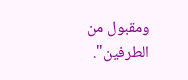ومقبول من الطرفين".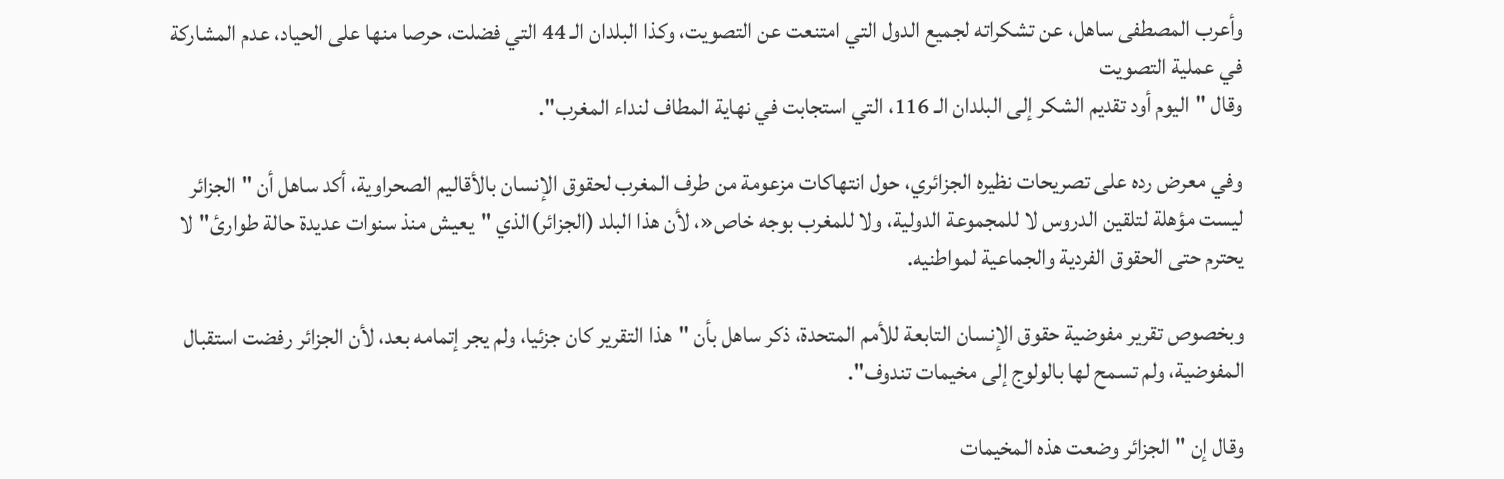وأعرب المصطفى ساهل، عن تشكراته لجميع الدول التي امتنعت عن التصويت، وكذا البلدان الـ 44 التي فضلت، حرصا منها على الحياد، عدم المشاركة في عملية التصويت
وقال "اليوم أود تقديم الشكر إلى البلدان الـ 116، التي استجابت في نهاية المطاف لنداء المغرب".

وفي معرض رده على تصريحات نظيره الجزائري، حول انتهاكات مزعومة من طرف المغرب لحقوق الإنسان بالأقاليم الصحراوية، أكد ساهل أن "الجزائر ليست مؤهلة لتلقين الدروس لا للمجموعة الدولية، ولا للمغرب بوجه خاص«، لأن هذا البلد (الجزائر)الذي "يعيش منذ سنوات عديدة حالة طوارئ"لا يحترم حتى الحقوق الفردية والجماعية لمواطنيه.

وبخصوص تقرير مفوضية حقوق الإنسان التابعة للأمم المتحدة، ذكر ساهل بأن "هذا التقرير كان جزئيا، ولم يجر إتمامه بعد، لأن الجزائر رفضت استقبال المفوضية، ولم تسمح لها بالولوج إلى مخيمات تندوف".

وقال إن "الجزائر وضعت هذه المخيمات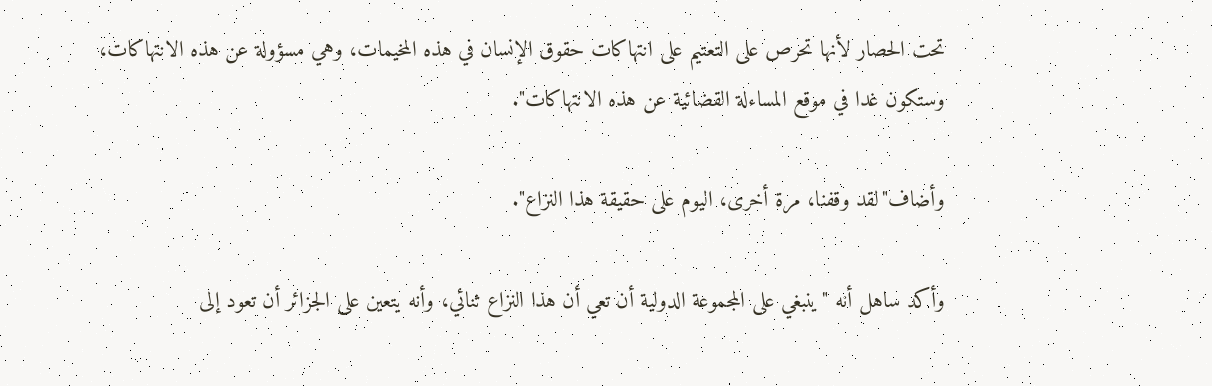تحت الحصار لأنها تحرص على التعتيم على انتهاكات حقوق الإنسان في هذه المخيمات، وهي مسؤولة عن هذه الانتهاكات، وستكون غدا في موقع المساءلة القضائية عن هذه الانتهاكات".

وأضاف"لقد وقفنا، مرة أخرى، اليوم على حقيقة هذا النزاع".

وأكد ساهل أنه "ينبغي على المجموعة الدولية أن تعي أن هذا النزاع ثنائي، وأنه يتعين على الجزائر أن تعود إلى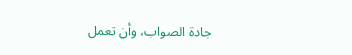جادة الصواب، وأن تعمل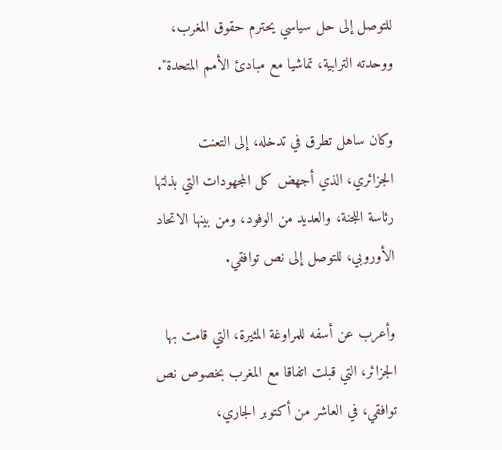للتوصل إلى حل سياسي يحترم حقوق المغرب، ووحدته الترابية، تماشيا مع مبادئ الأمم المتحدة".

وكان ساهل تطرق في تدخله، إلى التعنت الجزائري، الذي أجهض كل المجهودات التي بذلتها رئاسة اللجنة، والعديد من الوفود، ومن بينها الاتحاد الأوروبي، للتوصل إلى نص توافقي.

وأعرب عن أسفه للمراوغة المثيرة، التي قامت بها الجزائر، التي قبلت اتفاقا مع المغرب بخصوص نص توافقي، في العاشر من أكتوبر الجاري،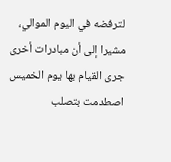لترفضه في اليوم الموالي، مشيرا إلى أن مبادرات أخرى جرى القيام بها يوم الخميس اصطدمت بتصلب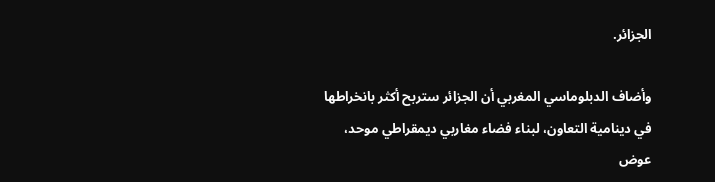الجزائر.

وأضاف الدبلوماسي المغربي أن الجزائر ستربح أكثر بانخراطها في دينامية التعاون، لبناء فضاء مغاربي ديمقراطي موحد، عوض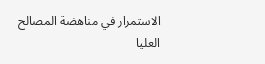الاستمرار في مناهضة المصالح العليا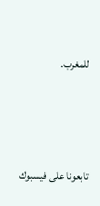للمغرب.




تابعونا على فيسبوك